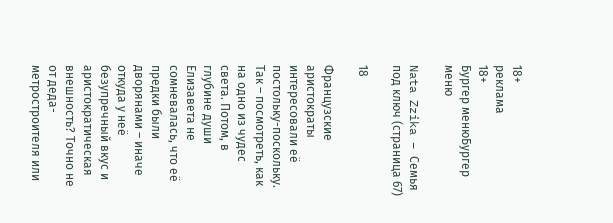18+
реклама
18+
Бургер менюБургер меню

Nata Zzika – Семья под ключ (страница 67)

18

Французские аристократы интересовали её постольку-поскольку. Так – посмотреть, как на одно из чудес света. Потом, в глубине души Елизавета не сомневалась, что её предки были дворянами – иначе откуда у неё безупречный вкус и аристократическая внешность? Точно не от деда-метростроителя или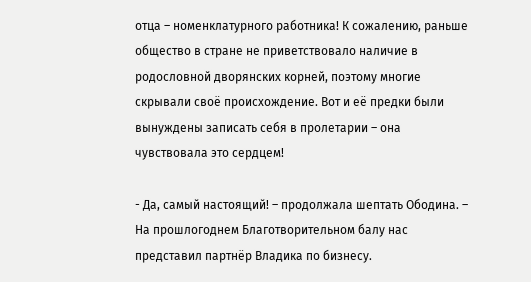отца – номенклатурного работника! К сожалению, раньше общество в стране не приветствовало наличие в родословной дворянских корней, поэтому многие скрывали своё происхождение. Вот и её предки были вынуждены записать себя в пролетарии – она чувствовала это сердцем!

- Да, самый настоящий! – продолжала шептать Ободина. – На прошлогоднем Благотворительном балу нас представил партнёр Владика по бизнесу.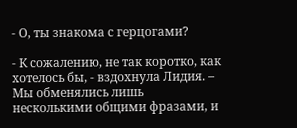- О, ты знакома с герцогами?

- К сожалению, не так коротко, как хотелось бы, - вздохнула Лидия. – Мы обменялись лишь несколькими общими фразами, и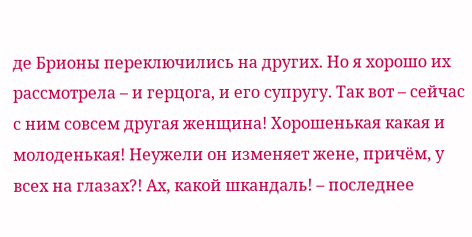де Брионы переключились на других. Но я хорошо их рассмотрела – и герцога, и его супругу. Так вот – сейчас с ним совсем другая женщина! Хорошенькая какая и молоденькая! Неужели он изменяет жене, причём, у всех на глазах?! Ах, какой шкандаль! – последнее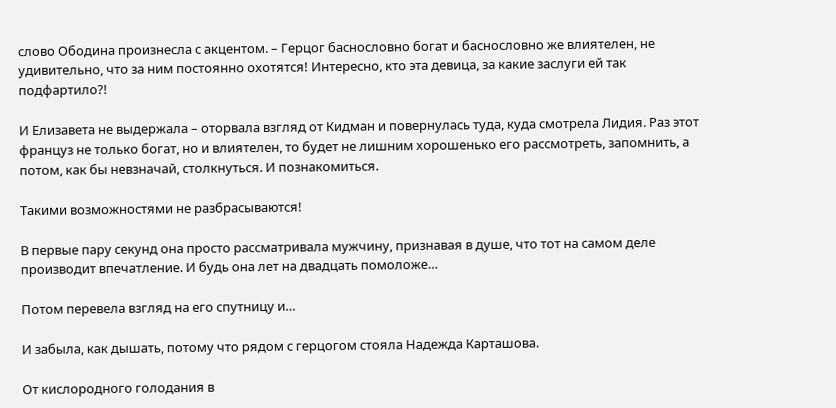слово Ободина произнесла с акцентом. – Герцог баснословно богат и баснословно же влиятелен, не удивительно, что за ним постоянно охотятся! Интересно, кто эта девица, за какие заслуги ей так подфартило?!

И Елизавета не выдержала – оторвала взгляд от Кидман и повернулась туда, куда смотрела Лидия. Раз этот француз не только богат, но и влиятелен, то будет не лишним хорошенько его рассмотреть, запомнить, а потом, как бы невзначай, столкнуться. И познакомиться.

Такими возможностями не разбрасываются!

В первые пару секунд она просто рассматривала мужчину, признавая в душе, что тот на самом деле производит впечатление. И будь она лет на двадцать помоложе…

Потом перевела взгляд на его спутницу и…

И забыла, как дышать, потому что рядом с герцогом стояла Надежда Карташова.

От кислородного голодания в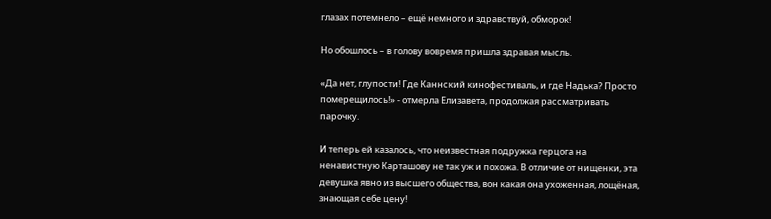глазах потемнело – ещё немного и здравствуй, обморок!

Но обошлось – в голову вовремя пришла здравая мысль.

«Да нет, глупости! Где Каннский кинофестиваль, и где Надька? Просто померещилось!» - отмерла Елизавета, продолжая рассматривать парочку.

И теперь ей казалось, что неизвестная подружка герцога на ненавистную Карташову не так уж и похожа. В отличие от нищенки, эта девушка явно из высшего общества, вон какая она ухоженная, лощёная, знающая себе цену!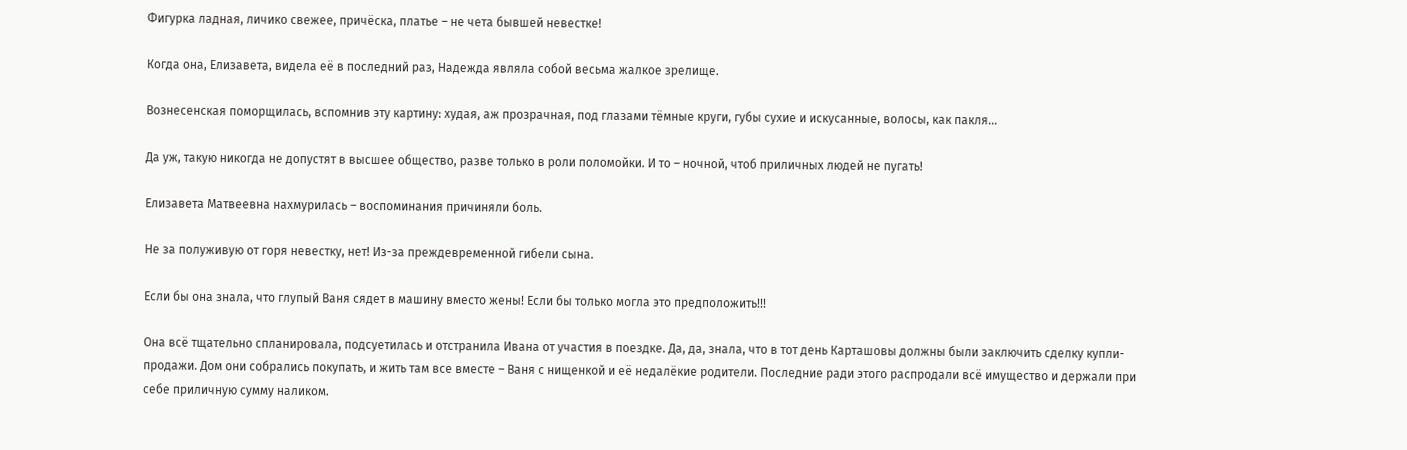Фигурка ладная, личико свежее, причёска, платье – не чета бывшей невестке!

Когда она, Елизавета, видела её в последний раз, Надежда являла собой весьма жалкое зрелище.

Вознесенская поморщилась, вспомнив эту картину: худая, аж прозрачная, под глазами тёмные круги, губы сухие и искусанные, волосы, как пакля…

Да уж, такую никогда не допустят в высшее общество, разве только в роли поломойки. И то – ночной, чтоб приличных людей не пугать!

Елизавета Матвеевна нахмурилась – воспоминания причиняли боль.

Не за полуживую от горя невестку, нет! Из-за преждевременной гибели сына.

Если бы она знала, что глупый Ваня сядет в машину вместо жены! Если бы только могла это предположить!!!

Она всё тщательно спланировала, подсуетилась и отстранила Ивана от участия в поездке. Да, да, знала, что в тот день Карташовы должны были заключить сделку купли-продажи. Дом они собрались покупать, и жить там все вместе – Ваня с нищенкой и её недалёкие родители. Последние ради этого распродали всё имущество и держали при себе приличную сумму наликом.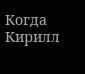Когда Кирилл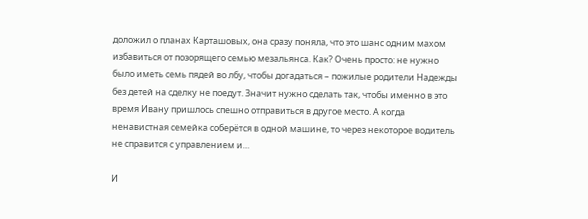доложил о планах Карташовых, она сразу поняла, что это шанс одним махом избавиться от позорящего семью мезальянса. Как? Очень просто: не нужно было иметь семь пядей во лбу, чтобы догадаться – пожилые родители Надежды без детей на сделку не поедут. Значит нужно сделать так, чтобы именно в это время Ивану пришлось спешно отправиться в другое место. А когда ненавистная семейка соберётся в одной машине, то через некоторое водитель не справится с управлением и…

И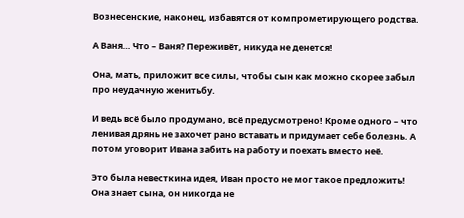Вознесенские, наконец, избавятся от компрометирующего родства.

А Ваня… Что – Ваня? Переживёт, никуда не денется!

Она, мать, приложит все силы, чтобы сын как можно скорее забыл про неудачную женитьбу.

И ведь всё было продумано, всё предусмотрено! Кроме одного – что ленивая дрянь не захочет рано вставать и придумает себе болезнь. А потом уговорит Ивана забить на работу и поехать вместо неё.

Это была невесткина идея, Иван просто не мог такое предложить! Она знает сына, он никогда не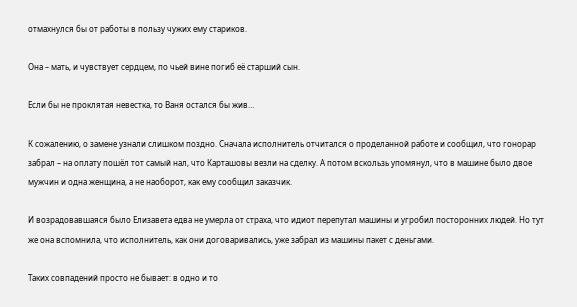отмахнулся бы от работы в пользу чужих ему стариков.

Она – мать, и чувствует сердцем, по чьей вине погиб её старший сын.

Если бы не проклятая невестка, то Ваня остался бы жив…

К сожалению, о замене узнали слишком поздно. Сначала исполнитель отчитался о проделанной работе и сообщил, что гонорар забрал – на оплату пошёл тот самый нал, что Карташовы везли на сделку. А потом вскользь упомянул, что в машине было двое мужчин и одна женщина, а не наоборот, как ему сообщил заказчик.

И возрадовавшаяся было Елизавета едва не умерла от страха, что идиот перепутал машины и угробил посторонних людей. Но тут же она вспомнила, что исполнитель, как они договаривались, уже забрал из машины пакет с деньгами.

Таких совпадений просто не бывает: в одно и то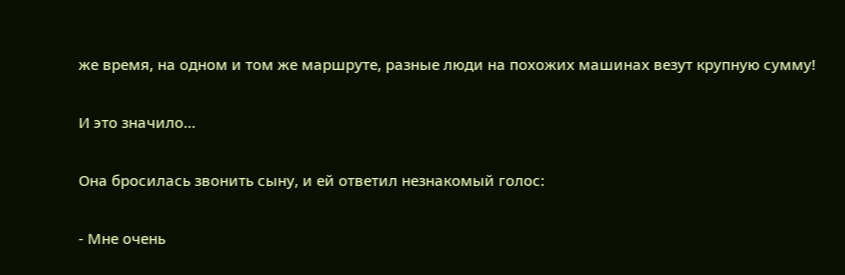же время, на одном и том же маршруте, разные люди на похожих машинах везут крупную сумму!

И это значило…

Она бросилась звонить сыну, и ей ответил незнакомый голос:

- Мне очень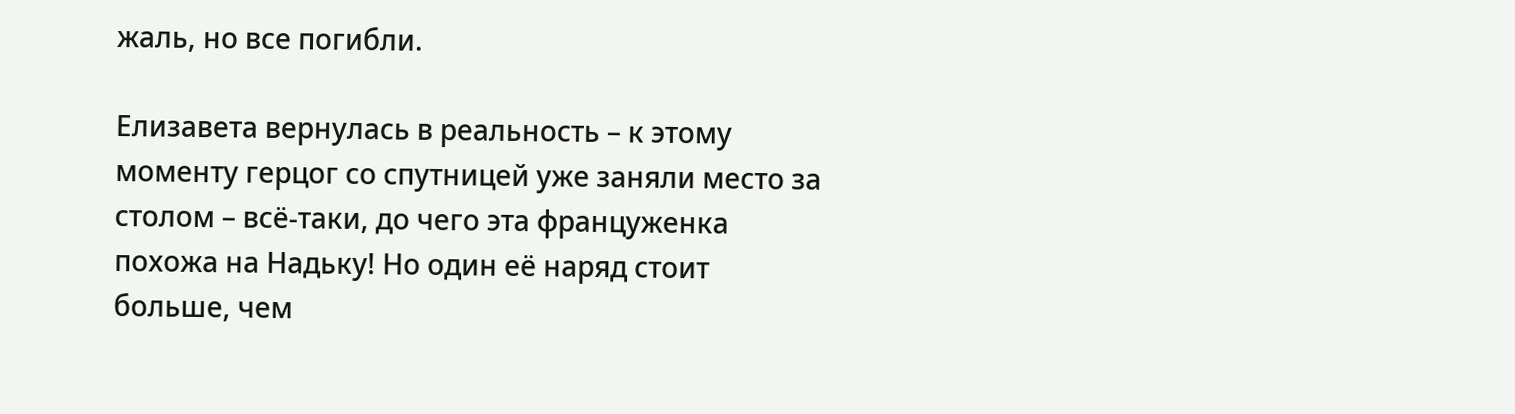жаль, но все погибли.

Елизавета вернулась в реальность – к этому моменту герцог со спутницей уже заняли место за столом – всё-таки, до чего эта француженка похожа на Надьку! Но один её наряд стоит больше, чем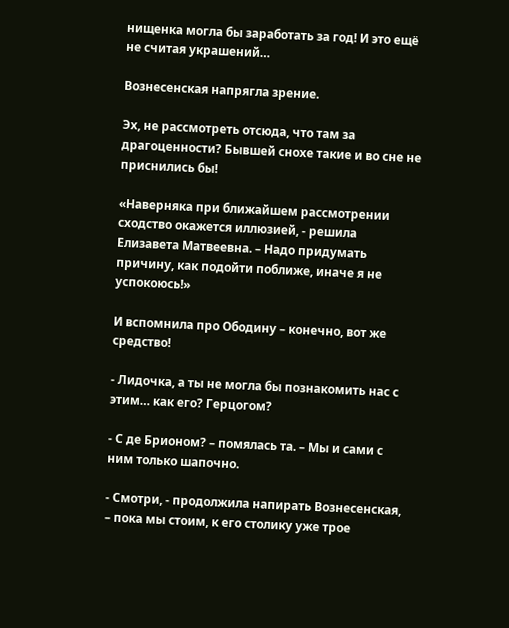нищенка могла бы заработать за год! И это ещё не считая украшений…

Вознесенская напрягла зрение.

Эх, не рассмотреть отсюда, что там за драгоценности? Бывшей снохе такие и во сне не приснились бы!

«Наверняка при ближайшем рассмотрении сходство окажется иллюзией, - решила Елизавета Матвеевна. – Надо придумать причину, как подойти поближе, иначе я не успокоюсь!»

И вспомнила про Ободину – конечно, вот же средство!

- Лидочка, а ты не могла бы познакомить нас с этим… как его? Герцогом?

- С де Брионом? – помялась та. – Мы и сами с ним только шапочно.

- Смотри, - продолжила напирать Вознесенская, – пока мы стоим, к его столику уже трое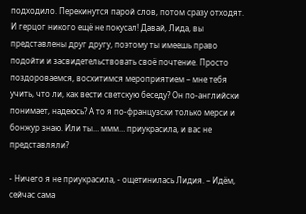подходило. Перекинутся парой слов, потом сразу отходят. И герцог никого ещё не покусал! Давай, Лида, вы представлены друг другу, поэтому ты имеешь право подойти и засвидетельствовать своё почтение. Просто поздороваемся, восхитимся мероприятием – мне тебя учить, что ли, как вести светскую беседу? Он по-английски понимает, надеюсь? А то я по-французски только мерси и бонжур знаю. Или ты… ммм… приукрасила, и вас не представляли?

- Ничего я не приукрасила, - ощетинилась Лидия. – Идём, сейчас сама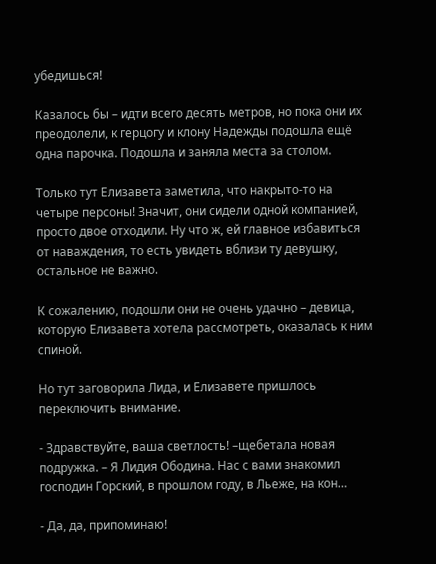убедишься!

Казалось бы – идти всего десять метров, но пока они их преодолели, к герцогу и клону Надежды подошла ещё одна парочка. Подошла и заняла места за столом.

Только тут Елизавета заметила, что накрыто-то на четыре персоны! Значит, они сидели одной компанией, просто двое отходили. Ну что ж, ей главное избавиться от наваждения, то есть увидеть вблизи ту девушку, остальное не важно.

К сожалению, подошли они не очень удачно – девица, которую Елизавета хотела рассмотреть, оказалась к ним спиной.

Но тут заговорила Лида, и Елизавете пришлось переключить внимание.

- Здравствуйте, ваша светлость! –щебетала новая подружка. – Я Лидия Ободина. Нас с вами знакомил господин Горский, в прошлом году, в Льеже, на кон…

- Да, да, припоминаю!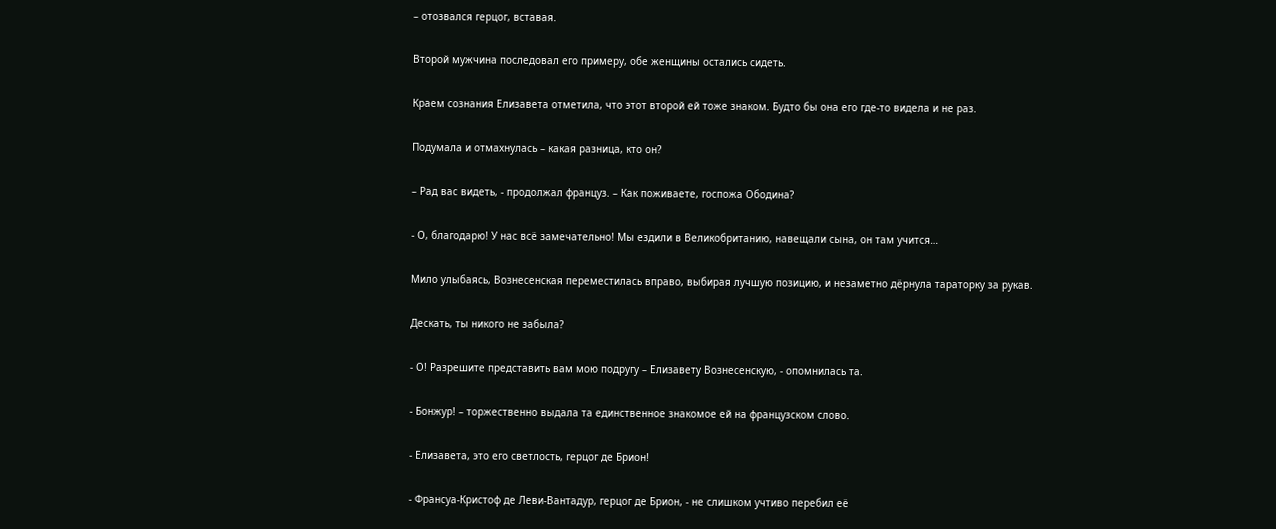– отозвался герцог, вставая.

Второй мужчина последовал его примеру, обе женщины остались сидеть.

Краем сознания Елизавета отметила, что этот второй ей тоже знаком. Будто бы она его где-то видела и не раз.

Подумала и отмахнулась – какая разница, кто он?

– Рад вас видеть, - продолжал француз. – Как поживаете, госпожа Ободина?

- О, благодарю! У нас всё замечательно! Мы ездили в Великобританию, навещали сына, он там учится…

Мило улыбаясь, Вознесенская переместилась вправо, выбирая лучшую позицию, и незаметно дёрнула тараторку за рукав.

Дескать, ты никого не забыла?

- О! Разрешите представить вам мою подругу – Елизавету Вознесенскую, - опомнилась та.

- Бонжур! – торжественно выдала та единственное знакомое ей на французском слово.

- Елизавета, это его светлость, герцог де Брион!

- Франсуа-Кристоф де Леви-Вантадур, герцог де Брион, - не слишком учтиво перебил её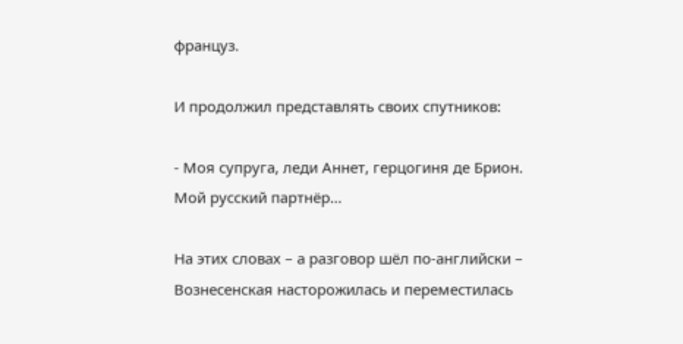француз.

И продолжил представлять своих спутников:

- Моя супруга, леди Аннет, герцогиня де Брион. Мой русский партнёр…

На этих словах – а разговор шёл по-английски – Вознесенская насторожилась и переместилась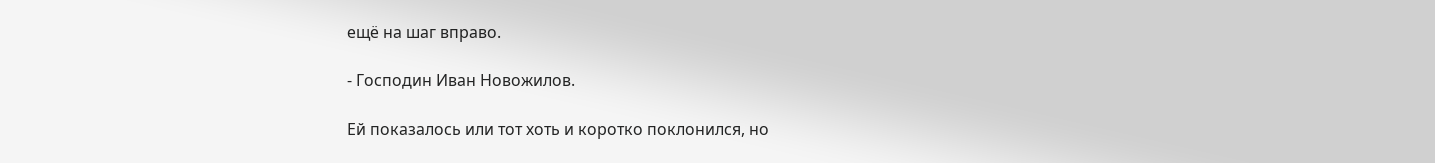ещё на шаг вправо.

- Господин Иван Новожилов.

Ей показалось или тот хоть и коротко поклонился, но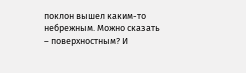поклон вышел каким-то небрежным. Можно сказать – поверхностным? И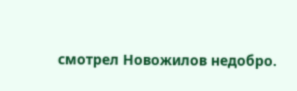смотрел Новожилов недобро.